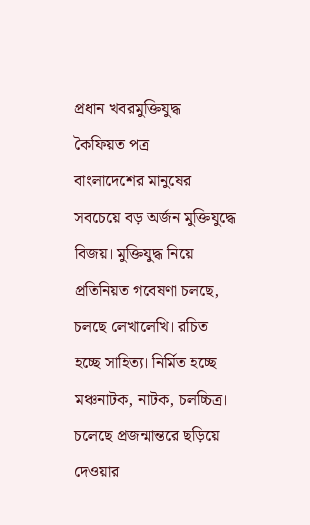প্রধান খবরমুক্তিযুদ্ধ
কৈফিয়ত পত্র
বাংলাদেশের মানুষের সবচেয়ে বড় অর্জন মুক্তিযুদ্ধে বিজয়। মুক্তিযুদ্ধ নিয়ে প্রতিনিয়ত গবেষণা চলছে, চলছে লেখালেখি। রচিত হচ্ছে সাহিত্য। নির্মিত হচ্ছে মঞ্চনাটক, নাটক, চলচ্চিত্র। চলেছে প্রজন্মান্তরে ছড়িয়ে দেওয়ার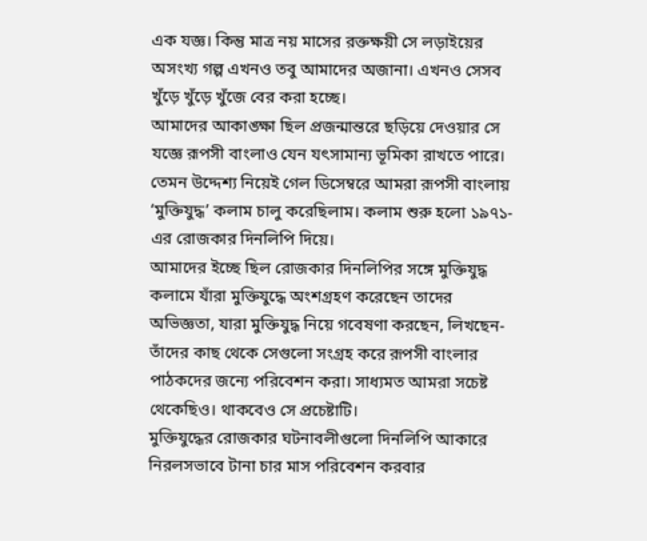এক যজ্ঞ। কিন্তু মাত্র নয় মাসের রক্তক্ষয়ী সে লড়াইয়ের অসংখ্য গল্প এখনও তবু আমাদের অজানা। এখনও সেসব খুঁড়ে খুঁড়ে খুঁজে বের করা হচ্ছে।
আমাদের আকাঙ্ক্ষা ছিল প্রজন্মান্তরে ছড়িয়ে দেওয়ার সে যজ্ঞে রূপসী বাংলাও যেন যৎসামান্য ভূমিকা রাখতে পারে। তেমন উদ্দেশ্য নিয়েই গেল ডিসেম্বরে আমরা রূপসী বাংলায় ‘মুক্তিযুদ্ধ’ কলাম চালু করেছিলাম। কলাম শুরু হলো ১৯৭১-এর রোজকার দিনলিপি দিয়ে।
আমাদের ইচ্ছে ছিল রোজকার দিনলিপির সঙ্গে মুক্তিযুদ্ধ কলামে যাঁরা মুক্তিযুদ্ধে অংশগ্রহণ করেছেন তাদের অভিজ্ঞতা, যারা মুক্তিযুদ্ধ নিয়ে গবেষণা করছেন, লিখছেন- তাঁদের কাছ থেকে সেগুলো সংগ্রহ করে রূপসী বাংলার পাঠকদের জন্যে পরিবেশন করা। সাধ্যমত আমরা সচেষ্ট থেকেছিও। থাকবেও সে প্রচেষ্টাটি।
মুক্তিযুদ্ধের রোজকার ঘটনাবলীগুলো দিনলিপি আকারে নিরলসভাবে টানা চার মাস পরিবেশন করবার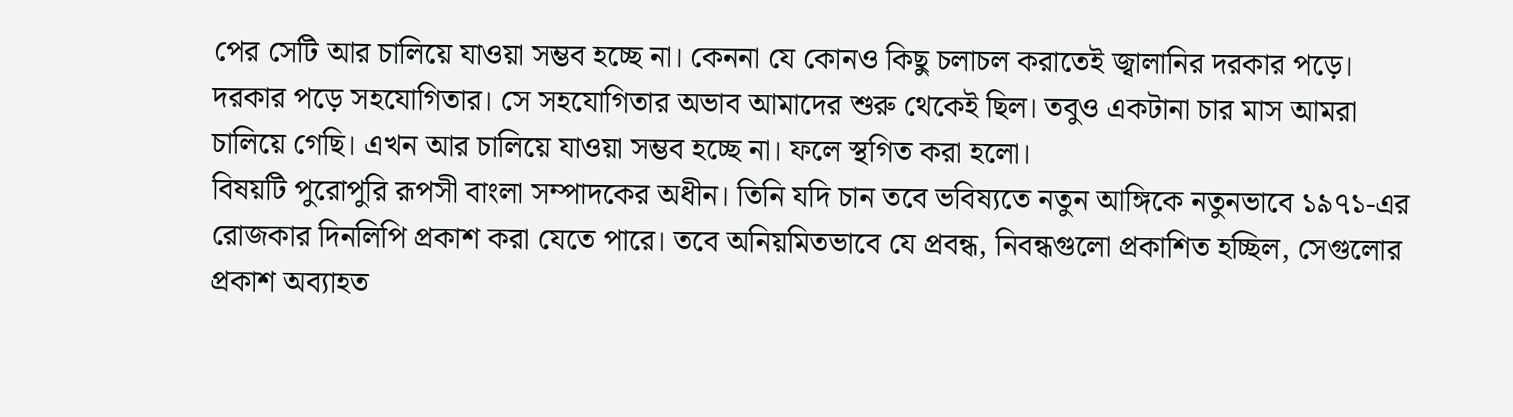পের সেটি আর চালিয়ে যাওয়া সম্ভব হচ্ছে না। কেননা যে কোনও কিছু চলাচল করাতেই জ্বালানির দরকার পড়ে। দরকার পড়ে সহযোগিতার। সে সহযোগিতার অভাব আমাদের শুরু থেকেই ছিল। তবুও একটানা চার মাস আমরা চালিয়ে গেছি। এখন আর চালিয়ে যাওয়া সম্ভব হচ্ছে না। ফলে স্থগিত করা হলো।
বিষয়টি পুরোপুরি রূপসী বাংলা সম্পাদকের অধীন। তিনি যদি চান তবে ভবিষ্যতে নতুন আঙ্গিকে নতুনভাবে ১৯৭১-এর রোজকার দিনলিপি প্রকাশ করা যেতে পারে। তবে অনিয়মিতভাবে যে প্রবন্ধ, নিবন্ধগুলো প্রকাশিত হচ্ছিল, সেগুলোর প্রকাশ অব্যাহত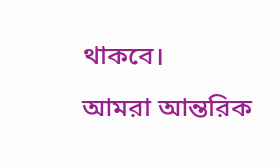থাকবে।
আমরা আন্তরিক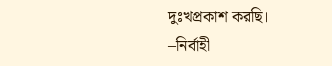দুঃখপ্রকাশ করছি।
–নির্বাহী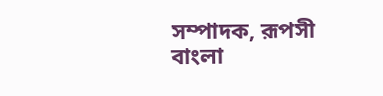সম্পাদক, রূপসী বাংলা